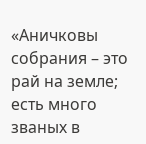«Аничковы собрания – это рай на земле; есть много званых в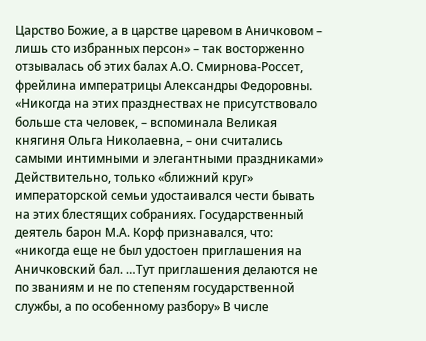Царство Божие, а в царстве царевом в Аничковом – лишь сто избранных персон» – так восторженно отзывалась об этих балах А.О. Смирнова-Россет, фрейлина императрицы Александры Федоровны. «Никогда на этих празднествах не присутствовало больше ста человек, – вспоминала Великая княгиня Ольга Николаевна, – они считались самыми интимными и элегантными праздниками» Действительно, только «ближний круг» императорской семьи удостаивался чести бывать на этих блестящих собраниях. Государственный деятель барон М.А. Корф признавался, что: «никогда еще не был удостоен приглашения на Аничковский бал. …Тут приглашения делаются не по званиям и не по степеням государственной службы, а по особенному разбору» В числе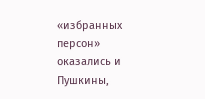«избранных персон» оказались и Пушкины,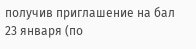получив приглашение на бал 23 января (по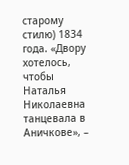старому стилю) 1834 года. «Двору хотелось, чтобы Наталья Николаевна танцевала в Аничкове», –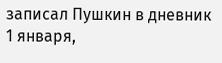записал Пушкин в дневник 1 января,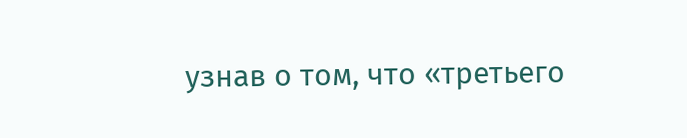узнав о том, что «третьего